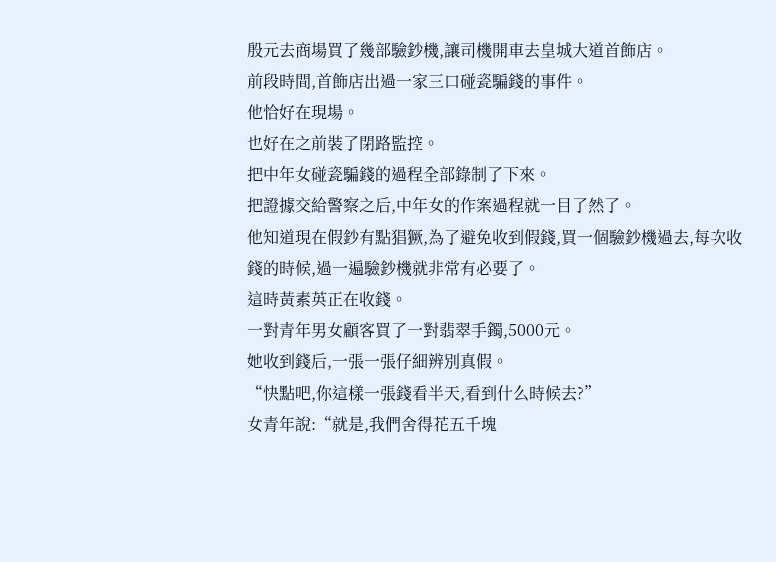殷元去商場買了幾部驗鈔機,讓司機開車去皇城大道首飾店。
前段時間,首飾店出過一家三口碰瓷騙錢的事件。
他恰好在現場。
也好在之前裝了閉路監控。
把中年女碰瓷騙錢的過程全部錄制了下來。
把證據交給警察之后,中年女的作案過程就一目了然了。
他知道現在假鈔有點猖獗,為了避免收到假錢,買一個驗鈔機過去,每次收錢的時候,過一遍驗鈔機就非常有必要了。
這時黃素英正在收錢。
一對青年男女顧客買了一對翡翠手鐲,5000元。
她收到錢后,一張一張仔細辨別真假。
“快點吧,你這樣一張錢看半天,看到什么時候去?”
女青年說:“就是,我們舍得花五千塊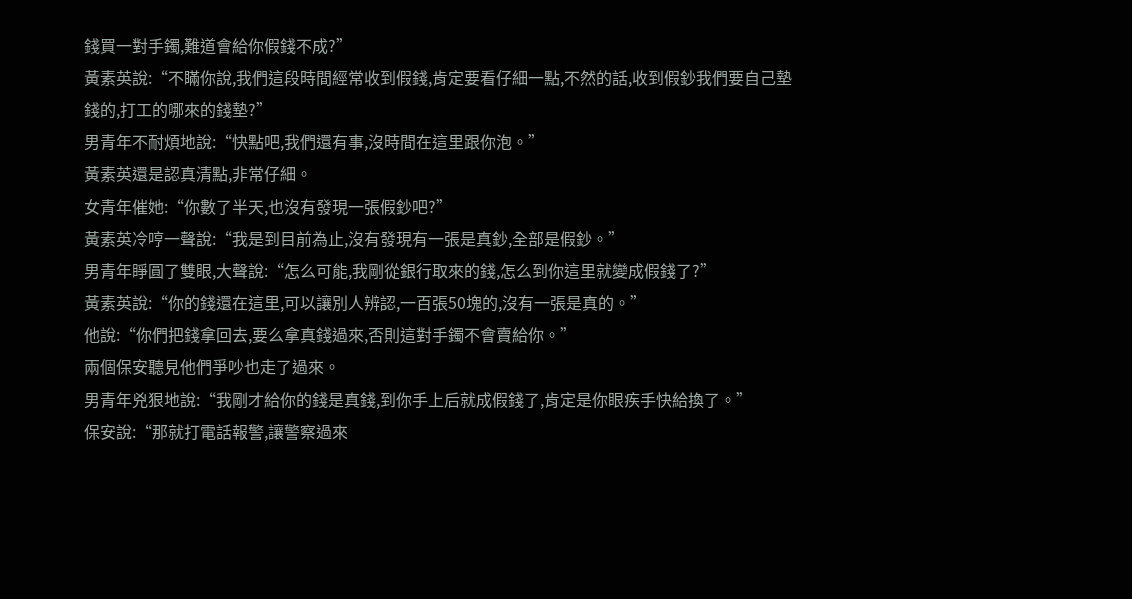錢買一對手鐲,難道會給你假錢不成?”
黃素英說:“不瞞你說,我們這段時間經常收到假錢,肯定要看仔細一點,不然的話,收到假鈔我們要自己墊錢的,打工的哪來的錢墊?”
男青年不耐煩地說:“快點吧,我們還有事,沒時間在這里跟你泡。”
黃素英還是認真清點,非常仔細。
女青年催她:“你數了半天,也沒有發現一張假鈔吧?”
黃素英冷哼一聲說:“我是到目前為止,沒有發現有一張是真鈔,全部是假鈔。”
男青年睜圓了雙眼,大聲說:“怎么可能,我剛從銀行取來的錢,怎么到你這里就變成假錢了?”
黃素英說:“你的錢還在這里,可以讓別人辨認,一百張50塊的,沒有一張是真的。”
他說:“你們把錢拿回去,要么拿真錢過來,否則這對手鐲不會賣給你。”
兩個保安聽見他們爭吵也走了過來。
男青年兇狠地說:“我剛才給你的錢是真錢,到你手上后就成假錢了,肯定是你眼疾手快給換了。”
保安說:“那就打電話報警,讓警察過來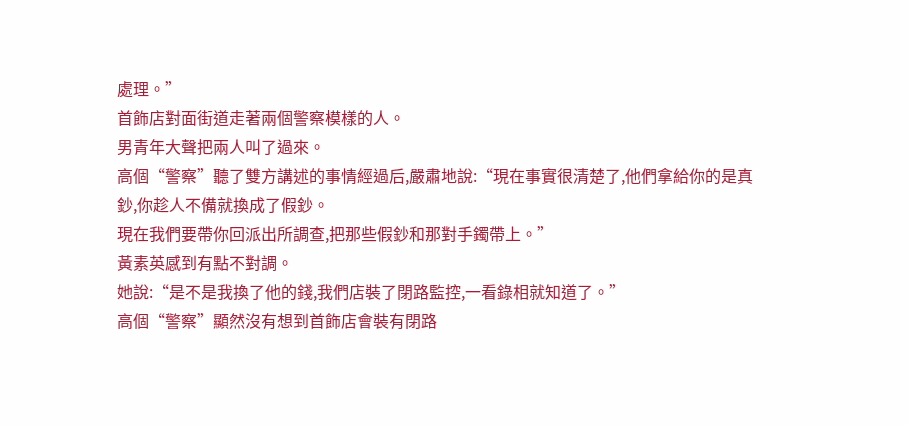處理。”
首飾店對面街道走著兩個警察模樣的人。
男青年大聲把兩人叫了過來。
高個“警察”聽了雙方講述的事情經過后,嚴肅地說:“現在事實很清楚了,他們拿給你的是真鈔,你趁人不備就換成了假鈔。
現在我們要帶你回派出所調查,把那些假鈔和那對手鐲帶上。”
黃素英感到有點不對調。
她說:“是不是我換了他的錢,我們店裝了閉路監控,一看錄相就知道了。”
高個“警察”顯然沒有想到首飾店會裝有閉路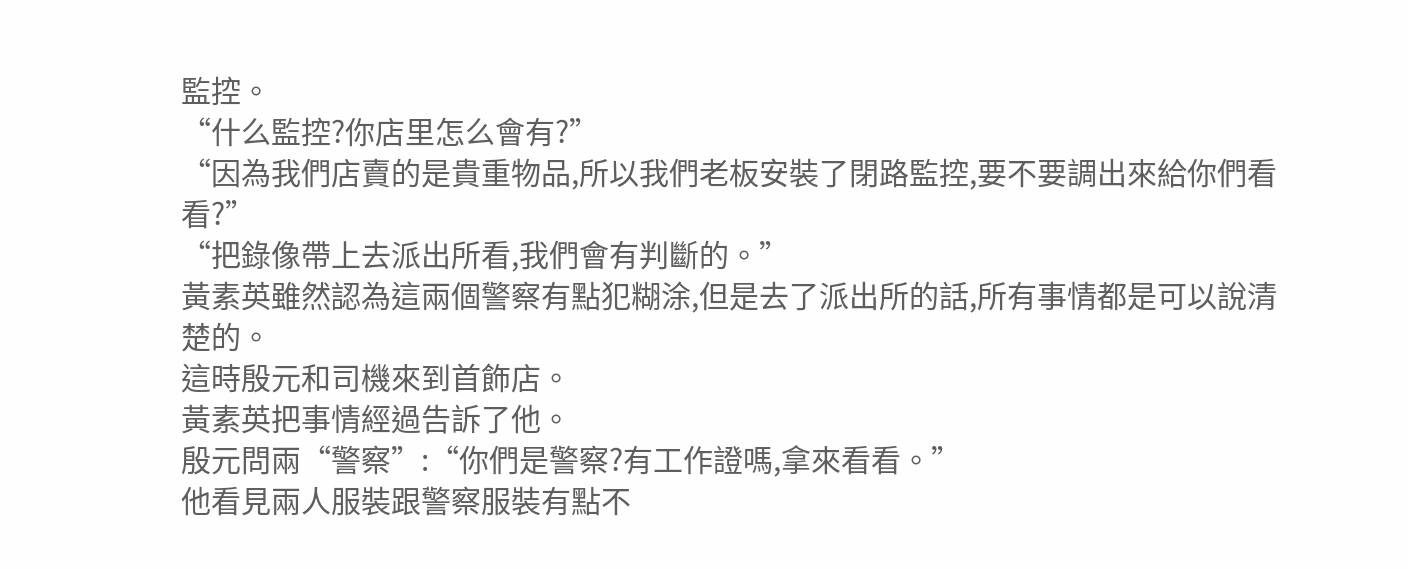監控。
“什么監控?你店里怎么會有?”
“因為我們店賣的是貴重物品,所以我們老板安裝了閉路監控,要不要調出來給你們看看?”
“把錄像帶上去派出所看,我們會有判斷的。”
黃素英雖然認為這兩個警察有點犯糊涂,但是去了派出所的話,所有事情都是可以說清楚的。
這時殷元和司機來到首飾店。
黃素英把事情經過告訴了他。
殷元問兩“警察”:“你們是警察?有工作證嗎,拿來看看。”
他看見兩人服裝跟警察服裝有點不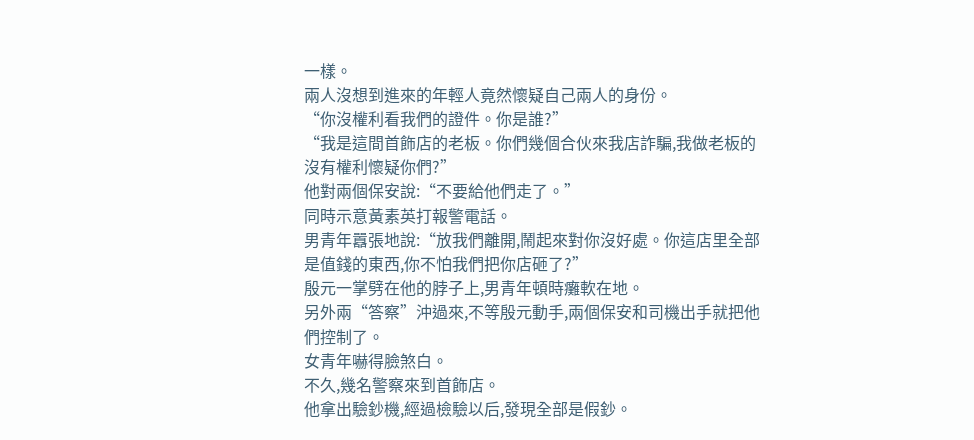一樣。
兩人沒想到進來的年輕人竟然懷疑自己兩人的身份。
“你沒權利看我們的證件。你是誰?”
“我是這間首飾店的老板。你們幾個合伙來我店詐騙,我做老板的沒有權利懷疑你們?”
他對兩個保安說:“不要給他們走了。”
同時示意黃素英打報警電話。
男青年囂張地說:“放我們離開,鬧起來對你沒好處。你這店里全部是值錢的東西,你不怕我們把你店砸了?”
殷元一掌劈在他的脖子上,男青年頓時癱軟在地。
另外兩“答察”沖過來,不等殷元動手,兩個保安和司機出手就把他們控制了。
女青年嚇得臉煞白。
不久,幾名警察來到首飾店。
他拿出驗鈔機,經過檢驗以后,發現全部是假鈔。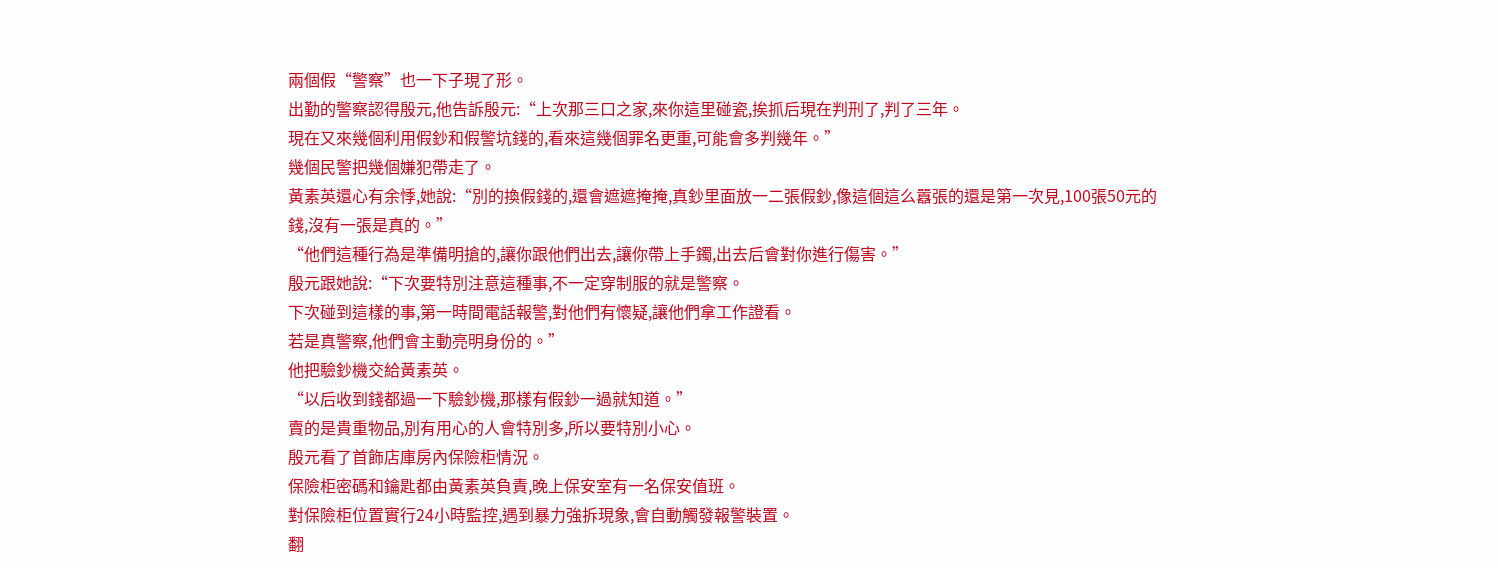兩個假“警察”也一下子現了形。
出勤的警察認得殷元,他告訴殷元:“上次那三口之家,來你這里碰瓷,挨抓后現在判刑了,判了三年。
現在又來幾個利用假鈔和假警坑錢的,看來這幾個罪名更重,可能會多判幾年。”
幾個民警把幾個嫌犯帶走了。
黃素英還心有余悸,她說:“別的換假錢的,還會遮遮掩掩,真鈔里面放一二張假鈔,像這個這么囂張的還是第一次見,100張50元的錢,沒有一張是真的。”
“他們這種行為是準備明搶的,讓你跟他們出去,讓你帶上手鐲,出去后會對你進行傷害。”
殷元跟她說:“下次要特別注意這種事,不一定穿制服的就是警察。
下次碰到這樣的事,第一時間電話報警,對他們有懷疑,讓他們拿工作證看。
若是真警察,他們會主動亮明身份的。”
他把驗鈔機交給黃素英。
“以后收到錢都過一下驗鈔機,那樣有假鈔一過就知道。”
賣的是貴重物品,別有用心的人會特別多,所以要特別小心。
殷元看了首飾店庫房內保險柜情況。
保險柜密碼和鑰匙都由黃素英負責,晚上保安室有一名保安值班。
對保險柜位置實行24小時監控,遇到暴力強拆現象,會自動觸發報警裝置。
翻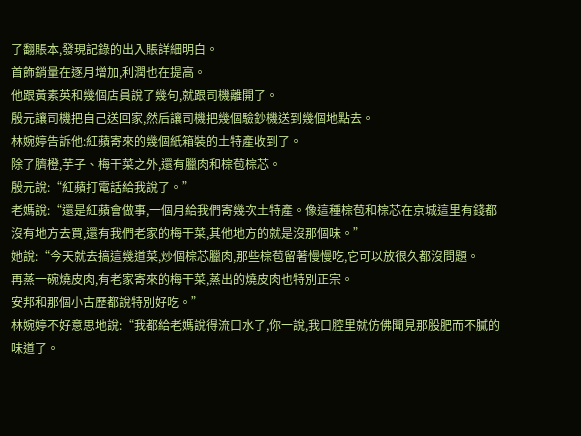了翻賬本,發現記錄的出入賬詳細明白。
首飾銷量在逐月增加,利潤也在提高。
他跟黃素英和幾個店員說了幾句,就跟司機離開了。
殷元讓司機把自己送回家,然后讓司機把幾個驗鈔機送到幾個地點去。
林婉婷告訴他:紅蘋寄來的幾個紙箱裝的土特產收到了。
除了臍橙,芋子、梅干菜之外,還有臘肉和棕苞棕芯。
殷元說:“紅蘋打電話給我說了。”
老媽說:“還是紅蘋會做事,一個月給我們寄幾次土特產。像這種棕苞和棕芯在京城這里有錢都沒有地方去買,還有我們老家的梅干菜,其他地方的就是沒那個味。”
她說:“今天就去搞這幾道菜,炒個棕芯臘肉,那些棕苞留著慢慢吃,它可以放很久都沒問題。
再蒸一碗燒皮肉,有老家寄來的梅干菜,蒸出的燒皮肉也特別正宗。
安邦和那個小古歷都說特別好吃。”
林婉婷不好意思地說:“我都給老媽說得流口水了,你一說,我口腔里就仿佛聞見那股肥而不膩的味道了。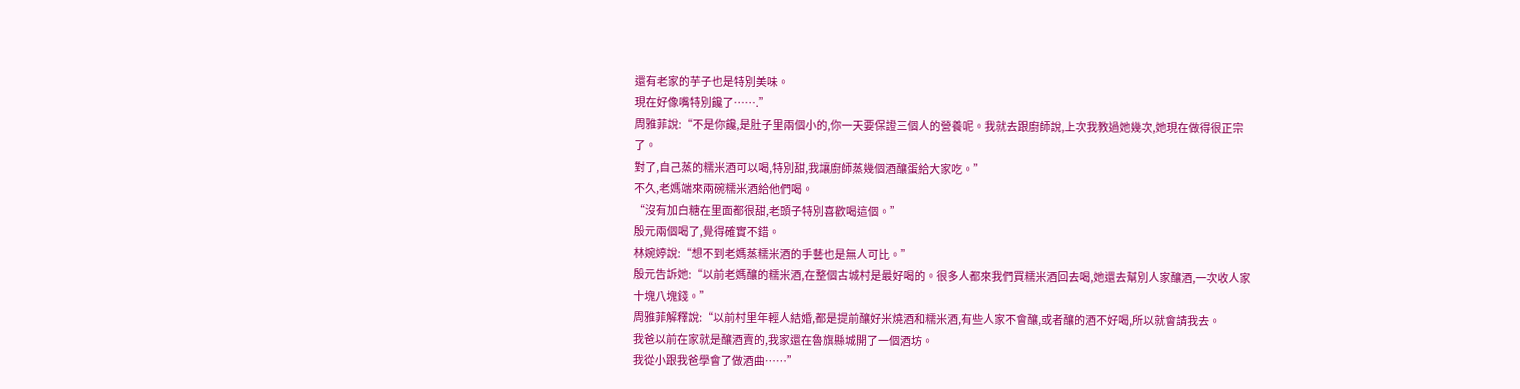還有老家的芋子也是特別美味。
現在好像嘴特別饞了…….”
周雅菲說:“不是你饞,是肚子里兩個小的,你一天要保證三個人的營養呢。我就去跟廚師說,上次我教過她幾次,她現在做得很正宗了。
對了,自己蒸的糯米酒可以喝,特別甜,我讓廚師蒸幾個酒釀蛋給大家吃。”
不久,老媽端來兩碗糯米酒給他們喝。
“沒有加白糖在里面都很甜,老頭子特別喜歡喝這個。”
殷元兩個喝了,覺得確實不錯。
林婉婷說:“想不到老媽蒸糯米酒的手藝也是無人可比。”
殷元告訴她:“以前老媽釀的糯米酒,在整個古城村是最好喝的。很多人都來我們買糯米酒回去喝,她還去幫別人家釀酒,一次收人家十塊八塊錢。”
周雅菲解釋說:“以前村里年輕人結婚,都是提前釀好米燒酒和糯米酒,有些人家不會釀,或者釀的酒不好喝,所以就會請我去。
我爸以前在家就是釀酒賣的,我家還在魯旗縣城開了一個酒坊。
我從小跟我爸學會了做酒曲……”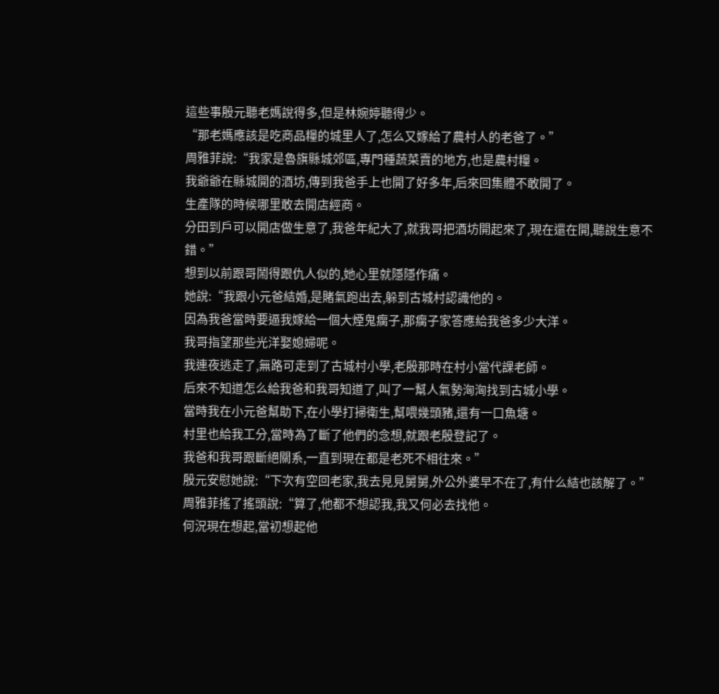這些事殷元聽老媽說得多,但是林婉婷聽得少。
“那老媽應該是吃商品糧的城里人了,怎么又嫁給了農村人的老爸了。”
周雅菲說:“我家是魯旗縣城郊區,專門種蔬菜賣的地方,也是農村糧。
我爺爺在縣城開的酒坊,傳到我爸手上也開了好多年,后來回集體不敢開了。
生產隊的時候哪里敢去開店經商。
分田到戶可以開店做生意了,我爸年紀大了,就我哥把酒坊開起來了,現在還在開,聽說生意不錯。”
想到以前跟哥鬧得跟仇人似的,她心里就隱隱作痛。
她說:“我跟小元爸結婚,是賭氣跑出去,躲到古城村認識他的。
因為我爸當時要逼我嫁給一個大煙鬼瘸子,那瘸子家答應給我爸多少大洋。
我哥指望那些光洋娶媳婦呢。
我連夜逃走了,無路可走到了古城村小學,老殷那時在村小當代課老師。
后來不知道怎么給我爸和我哥知道了,叫了一幫人氣勢洶洶找到古城小學。
當時我在小元爸幫助下,在小學打掃衛生,幫喂幾頭豬,還有一口魚塘。
村里也給我工分,當時為了斷了他們的念想,就跟老殷登記了。
我爸和我哥跟斷絕關系,一直到現在都是老死不相往來。”
殷元安慰她說:“下次有空回老家,我去見見舅舅,外公外婆早不在了,有什么結也該解了。”
周雅菲搖了搖頭說:“算了,他都不想認我,我又何必去找他。
何況現在想起,當初想起他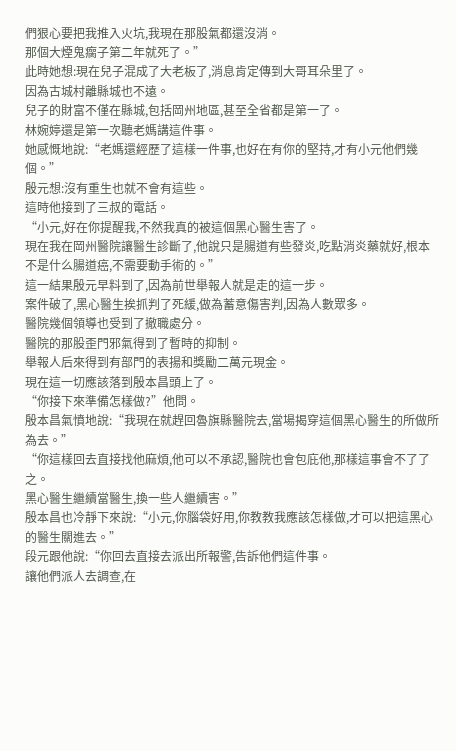們狠心要把我推入火坑,我現在那股氣都還沒消。
那個大煙鬼瘸子第二年就死了。”
此時她想:現在兒子混成了大老板了,消息肯定傳到大哥耳朵里了。
因為古城村離縣城也不遠。
兒子的財富不僅在縣城,包括岡州地區,甚至全省都是第一了。
林婉婷還是第一次聽老媽講這件事。
她感慨地說:“老媽還經歷了這樣一件事,也好在有你的堅持,才有小元他們幾個。”
殷元想:沒有重生也就不會有這些。
這時他接到了三叔的電話。
“小元,好在你提醒我,不然我真的被這個黑心醫生害了。
現在我在岡州醫院讓醫生診斷了,他說只是腸道有些發炎,吃點消炎藥就好,根本不是什么腸道癌,不需要動手術的。”
這一結果殷元早料到了,因為前世舉報人就是走的這一步。
案件破了,黑心醫生挨抓判了死緩,做為蓄意傷害判,因為人數眾多。
醫院幾個領導也受到了撤職處分。
醫院的那股歪門邪氣得到了暫時的抑制。
舉報人后來得到有部門的表揚和獎勵二萬元現金。
現在這一切應該落到殷本昌頭上了。
“你接下來準備怎樣做?”他問。
殷本昌氣憤地說:“我現在就趕回魯旗縣醫院去,當場揭穿這個黑心醫生的所做所為去。”
“你這樣回去直接找他麻煩,他可以不承認,醫院也會包庇他,那樣這事會不了了之。
黑心醫生繼續當醫生,換一些人繼續害。”
殷本昌也冷靜下來說:“小元,你腦袋好用,你教教我應該怎樣做,才可以把這黑心的醫生關進去。”
段元跟他說:“你回去直接去派出所報警,告訴他們這件事。
讓他們派人去調查,在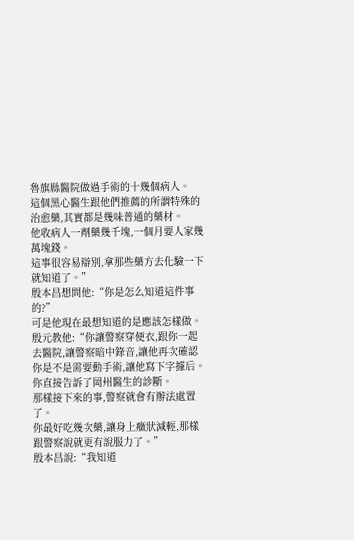魯旗縣醫院做過手術的十幾個病人。
這個黑心醫生跟他們推薦的所謂特殊的治愈藥,其實都是幾味普通的藥材。
他收病人一劑藥幾千塊,一個月要人家幾萬塊錢。
這事很容易辯別,拿那些藥方去化驗一下就知道了。”
殷本昌想問他:“你是怎么知道這件事的?”
可是他現在最想知道的是應該怎樣做。
殷元教他:“你讓警察穿便衣,跟你一起去醫院,讓警察暗中錄音,讓他再次確認你是不是需要動手術,讓他寫下字據后。
你直接告訴了岡州醫生的診斷。
那樣接下來的事,警察就會有辦法處置了。
你最好吃幾次藥,讓身上癥狀減輕,那樣跟警察說就更有說服力了。”
殷本昌說:“我知道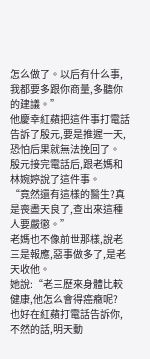怎么做了。以后有什么事,我都要多跟你商量,多聽你的建議。”
他慶幸紅蘋把這件事打電話告訴了殷元,要是推遲一天,恐怕后果就無法挽回了。
殷元接完電話后,跟老媽和林婉婷說了這件事。
“竟然還有這樣的醫生?真是喪盡天良了,查出來這種人要嚴懲。”
老媽也不像前世那樣,說老三是報應,惡事做多了,是老天收他。
她說:“老三歷來身體比較健康,他怎么會得癌癥呢?
也好在紅蘋打電話告訴你,不然的話,明天動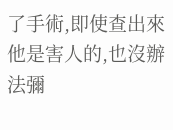了手術,即使查出來他是害人的,也沒辦法彌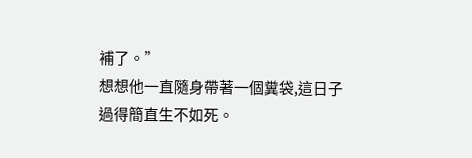補了。”
想想他一直隨身帶著一個糞袋,這日子過得簡直生不如死。